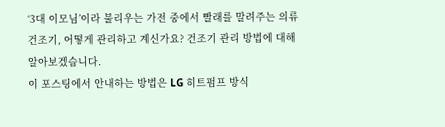‘3대 이모님’이라 불리우는 가전 중에서 빨래를 말려주는 의류 건조기, 어떻게 관리하고 계신가요? 건조기 관리 방법에 대해 알아보겠습니다.
이 포스팅에서 안내하는 방법은 LG 히트펌프 방식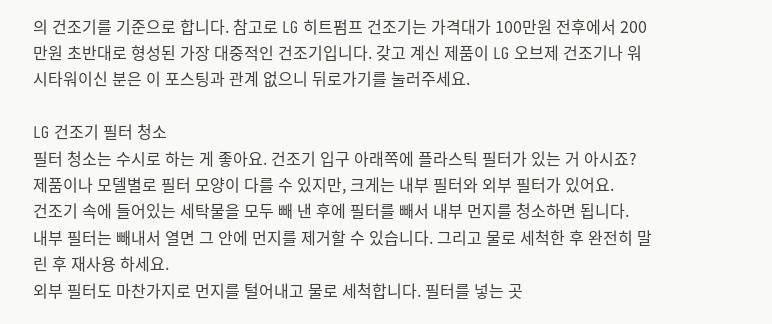의 건조기를 기준으로 합니다. 참고로 LG 히트펌프 건조기는 가격대가 100만원 전후에서 200만원 초반대로 형성된 가장 대중적인 건조기입니다. 갖고 계신 제품이 LG 오브제 건조기나 워시타워이신 분은 이 포스팅과 관계 없으니 뒤로가기를 눌러주세요.

LG 건조기 필터 청소
필터 청소는 수시로 하는 게 좋아요. 건조기 입구 아래쪽에 플라스틱 필터가 있는 거 아시죠?
제품이나 모델별로 필터 모양이 다를 수 있지만, 크게는 내부 필터와 외부 필터가 있어요.
건조기 속에 들어있는 세탁물을 모두 빼 낸 후에 필터를 빼서 내부 먼지를 청소하면 됩니다.
내부 필터는 빼내서 열면 그 안에 먼지를 제거할 수 있습니다. 그리고 물로 세척한 후 완전히 말린 후 재사용 하세요.
외부 필터도 마찬가지로 먼지를 털어내고 물로 세척합니다. 필터를 넣는 곳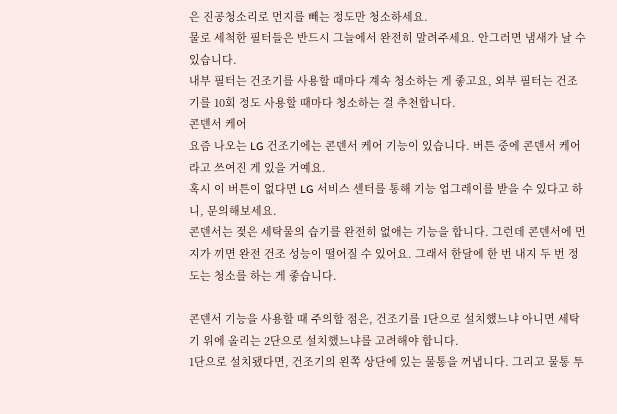은 진공청소리로 먼지를 빼는 정도만 청소하세요.
물로 세척한 필터들은 반드시 그늘에서 완전히 말려주세요. 안그러면 냄새가 날 수 있습니다.
내부 필터는 건조기를 사용할 때마다 계속 청소하는 게 좋고요, 외부 필터는 건조기를 10회 정도 사용할 때마다 청소하는 걸 추천합니다.
콘덴서 케어
요즘 나오는 LG 건조기에는 콘덴서 케어 기능이 있습니다. 버튼 중에 콘덴서 케어라고 쓰여진 게 있을 거예요.
혹시 이 버튼이 없다면 LG 서비스 센터를 통해 기능 업그레이를 받을 수 있다고 하니, 문의해보세요.
콘덴서는 젖은 세탁물의 습기를 완전히 없애는 기능을 합니다. 그런데 콘덴서에 먼지가 끼면 완전 건조 성능이 떨어질 수 있어요. 그래서 한달에 한 번 내지 두 번 정도는 청소를 하는 게 좋습니다.

콘덴서 기능을 사용할 때 주의할 점은, 건조기를 1단으로 설치했느냐 아니면 세탁기 위에 올리는 2단으로 설치했느냐를 고려해야 합니다.
1단으로 설치됐다면, 건조기의 왼쪽 상단에 있는 물통을 꺼냅니다. 그리고 물통 투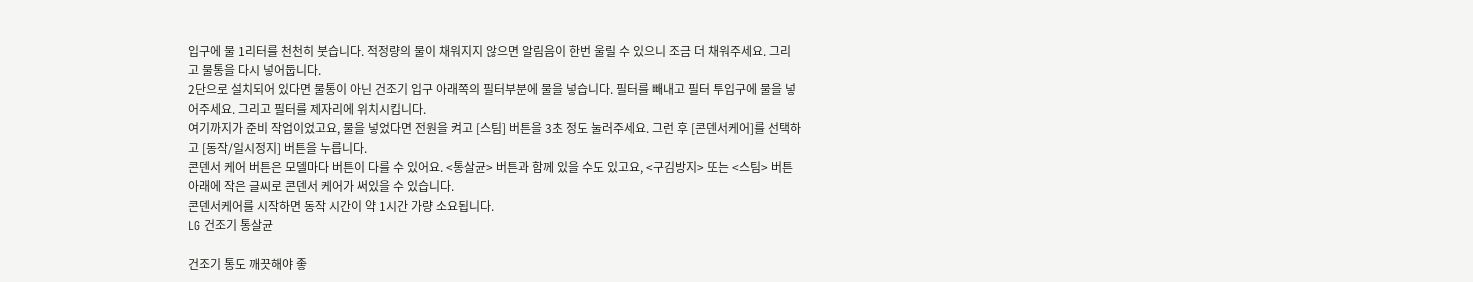입구에 물 1리터를 천천히 붓습니다. 적정량의 물이 채워지지 않으면 알림음이 한번 울릴 수 있으니 조금 더 채워주세요. 그리고 물통을 다시 넣어둡니다.
2단으로 설치되어 있다면 물통이 아닌 건조기 입구 아래쪽의 필터부분에 물을 넣습니다. 필터를 빼내고 필터 투입구에 물을 넣어주세요. 그리고 필터를 제자리에 위치시킵니다.
여기까지가 준비 작업이었고요, 물을 넣었다면 전원을 켜고 [스팀] 버튼을 3초 정도 눌러주세요. 그런 후 [콘덴서케어]를 선택하고 [동작/일시정지] 버튼을 누릅니다.
콘덴서 케어 버튼은 모델마다 버튼이 다를 수 있어요. <통살균> 버튼과 함께 있을 수도 있고요, <구김방지> 또는 <스팀> 버튼 아래에 작은 글씨로 콘덴서 케어가 써있을 수 있습니다.
콘덴서케어를 시작하면 동작 시간이 약 1시간 가량 소요됩니다.
LG 건조기 통살균

건조기 통도 깨끗해야 좋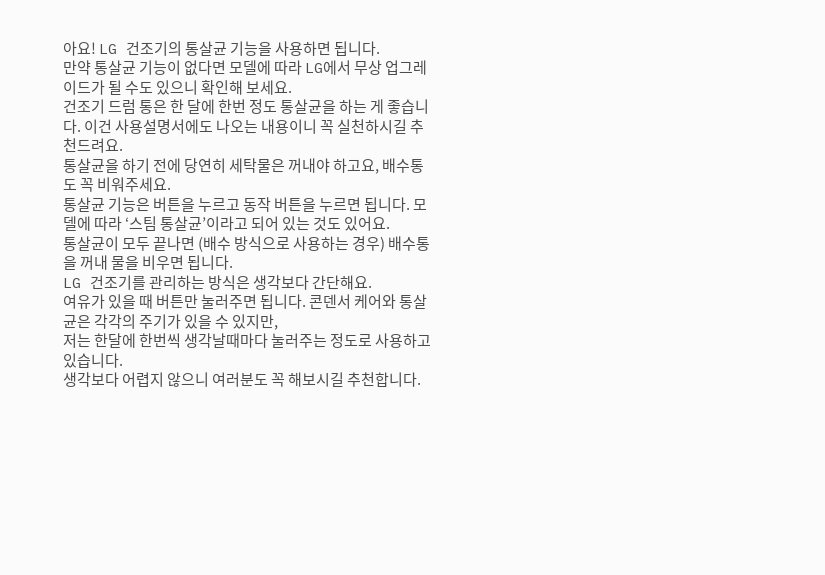아요! LG 건조기의 통살균 기능을 사용하면 됩니다.
만약 통살균 기능이 없다면 모델에 따라 LG에서 무상 업그레이드가 될 수도 있으니 확인해 보세요.
건조기 드럼 통은 한 달에 한번 정도 통살균을 하는 게 좋습니다. 이건 사용설명서에도 나오는 내용이니 꼭 실천하시길 추천드려요.
통살균을 하기 전에 당연히 세탁물은 꺼내야 하고요, 배수통도 꼭 비워주세요.
통살균 기능은 버튼을 누르고 동작 버튼을 누르면 됩니다. 모델에 따라 ‘스팀 통살균’이라고 되어 있는 것도 있어요.
통살균이 모두 끝나면 (배수 방식으로 사용하는 경우) 배수통을 꺼내 물을 비우면 됩니다.
LG 건조기를 관리하는 방식은 생각보다 간단해요.
여유가 있을 때 버튼만 눌러주면 됩니다. 콘덴서 케어와 통살균은 각각의 주기가 있을 수 있지만,
저는 한달에 한번씩 생각날때마다 눌러주는 정도로 사용하고 있습니다.
생각보다 어렵지 않으니 여러분도 꼭 해보시길 추천합니다.